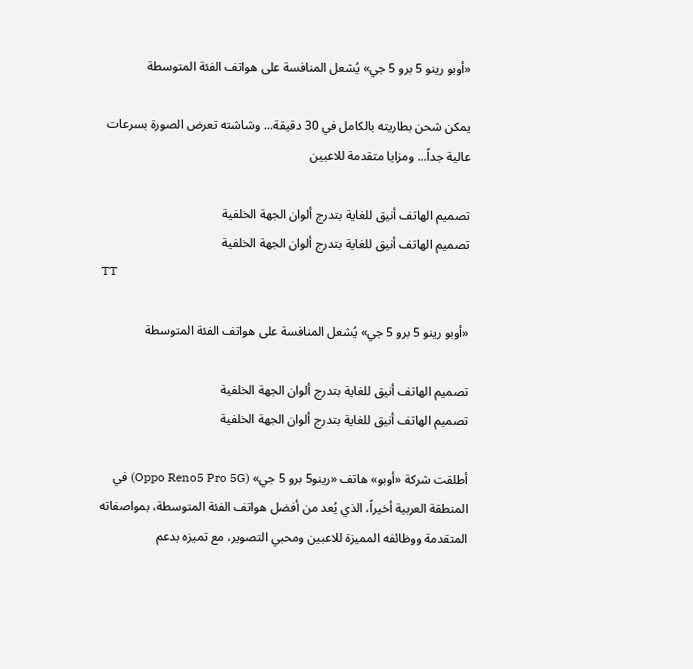«أوبو رينو 5 برو 5 جي» يُشعل المنافسة على هواتف الفئة المتوسطة

يمكن شحن بطاريته بالكامل في 30 دقيقة... وشاشته تعرض الصورة بسرعات عالية جداً... ومزايا متقدمة للاعبين

تصميم الهاتف أنيق للغاية بتدرج ألوان الجهة الخلفية
تصميم الهاتف أنيق للغاية بتدرج ألوان الجهة الخلفية
TT

«أوبو رينو 5 برو 5 جي» يُشعل المنافسة على هواتف الفئة المتوسطة

تصميم الهاتف أنيق للغاية بتدرج ألوان الجهة الخلفية
تصميم الهاتف أنيق للغاية بتدرج ألوان الجهة الخلفية

أطلقت شركة «أوبو» هاتف «رينو5 برو 5 جي» (Oppo Reno5 Pro 5G) في المنطقة العربية أخيراً، الذي يُعد من أفضل هواتف الفئة المتوسطة، بمواصفاته المتقدمة ووظائفه المميزة للاعبين ومحبي التصوير، مع تميزه بدعم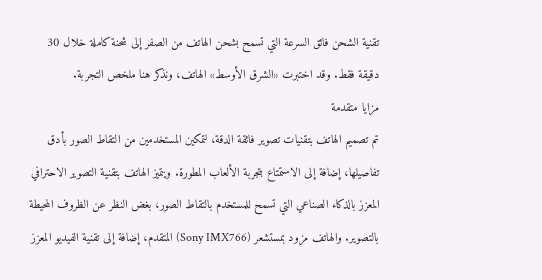تقنية الشحن فائق السرعة التي تسمح بشحن الهاتف من الصفر إلى شحنة كاملة خلال 30 دقيقة فقط. وقد اختبرت «الشرق الأوسط» الهاتف، ونذكر هنا ملخص التجربة.
مزايا متقدمة
تم تصميم الهاتف بتقنيات تصوير فائقة الدقة، لتمكين المستخدمين من التقاط الصور بأدق تفاصيلها، إضافة إلى الاستمتاع بتجربة الألعاب المطورة. ويتميز الهاتف بتقنية التصوير الاحترافي المعزز بالذكاء الصناعي التي تسمح للمستخدم بالتقاط الصور، بغض النظر عن الظروف المحيطة بالتصوير. والهاتف مزود بمستشعر (Sony IMX766) المتقدم، إضافة إلى تقنية الفيديو المعزز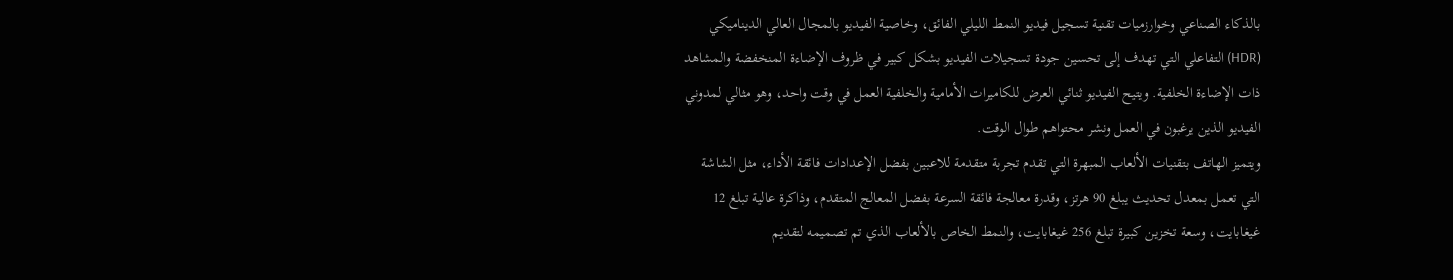بالذكاء الصناعي وخوارزميات تقنية تسجيل فيديو النمط الليلي الفائق، وخاصية الفيديو بالمجال العالي الديناميكي (HDR) التفاعلي التي تهدف إلى تحسين جودة تسجيلات الفيديو بشكل كبير في ظروف الإضاءة المنخفضة والمشاهد ذات الإضاءة الخلفية. ويتيح الفيديو ثنائي العرض للكاميرات الأمامية والخلفية العمل في وقت واحد، وهو مثالي لمدوني الفيديو الذين يرغبون في العمل ونشر محتواهم طوال الوقت.
ويتميز الهاتف بتقنيات الألعاب المبهرة التي تقدم تجربة متقدمة للاعبين بفضل الإعدادات فائقة الأداء، مثل الشاشة التي تعمل بمعدل تحديث يبلغ 90 هرتز، وقدرة معالجة فائقة السرعة بفضل المعالج المتقدم، وذاكرة عالية تبلغ 12 غيغابايت، وسعة تخزين كبيرة تبلغ 256 غيغابايت، والنمط الخاص بالألعاب الذي تم تصميمه لتقديم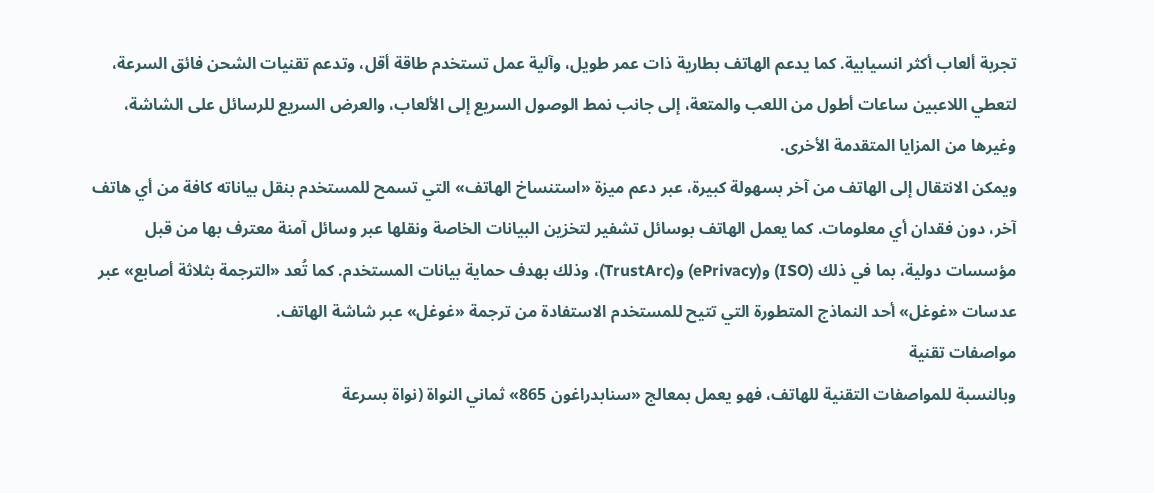تجربة ألعاب أكثر انسيابية. كما يدعم الهاتف بطارية ذات عمر طويل، وآلية عمل تستخدم طاقة أقل، وتدعم تقنيات الشحن فائق السرعة، لتعطي اللاعبين ساعات أطول من اللعب والمتعة، إلى جانب نمط الوصول السريع إلى الألعاب، والعرض السريع للرسائل على الشاشة، وغيرها من المزايا المتقدمة الأخرى.
ويمكن الانتقال إلى الهاتف من آخر بسهولة كبيرة، عبر دعم ميزة «استنساخ الهاتف» التي تسمح للمستخدم بنقل بياناته كافة من أي هاتف آخر، دون فقدان أي معلومات. كما يعمل الهاتف بوسائل تشفير لتخزين البيانات الخاصة ونقلها عبر وسائل آمنة معترف بها من قبل مؤسسات دولية، بما في ذلك (ISO) و(ePrivacy) و(TrustArc)، وذلك بهدف حماية بيانات المستخدم. كما تُعد «الترجمة بثلاثة أصابع» عبر عدسات «غوغل» أحد النماذج المتطورة التي تتيح للمستخدم الاستفادة من ترجمة «غوغل» عبر شاشة الهاتف.
مواصفات تقنية
وبالنسبة للمواصفات التقنية للهاتف، فهو يعمل بمعالج «سنابدراغون 865» ثماني النواة (نواة بسرعة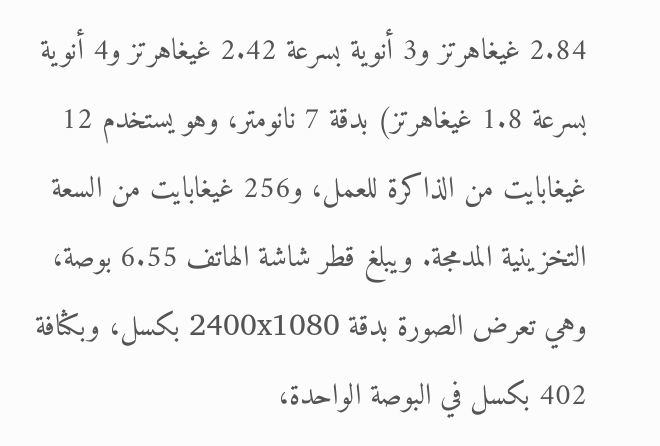2.84 غيغاهرتز و3 أنوية بسرعة 2.42 غيغاهرتز و4 أنوية بسرعة 1.8 غيغاهرتز) بدقة 7 نانومتر، وهو يستخدم 12 غيغابايت من الذاكرة للعمل، و256 غيغابايت من السعة التخزينية المدمجة. ويبلغ قطر شاشة الهاتف 6.55 بوصة، وهي تعرض الصورة بدقة 2400x1080 بكسل، وبكثافة 402 بكسل في البوصة الواحدة،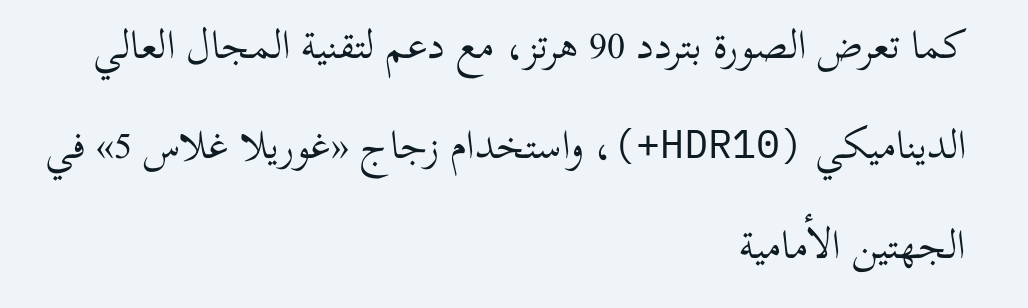كما تعرض الصورة بتردد 90 هرتز، مع دعم لتقنية المجال العالي الديناميكي (HDR10+)، واستخدام زجاج «غوريلا غلاس 5» في الجهتين الأمامية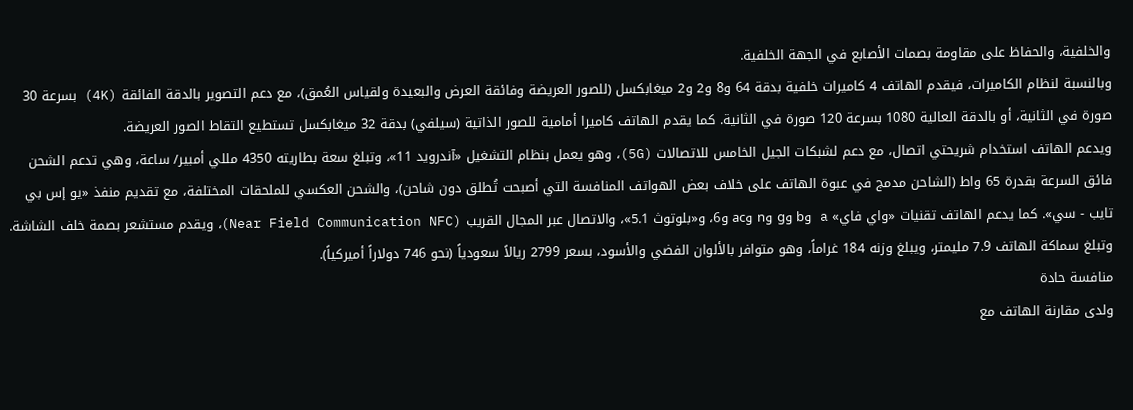والخلفية، والحفاظ على مقاومة بصمات الأصابع في الجهة الخلفية.
وبالنسبة لنظام الكاميرات، فيقدم الهاتف 4 كاميرات خلفية بدقة 64 و8 و2 و2 ميغابكسل (للصور العريضة وفائقة العرض والبعيدة ولقياس العُمق)، مع دعم التصوير بالدقة الفائقة (4K) بسرعة 30 صورة في الثانية، أو بالدقة العالية 1080 بسرعة 120 صورة في الثانية. كما يقدم الهاتف كاميرا أمامية للصور الذاتية (سيلفي) بدقة 32 ميغابكسل تستطيع التقاط الصور العريضة.
ويدعم الهاتف استخدام شريحتي اتصال، مع دعم لشبكات الجيل الخامس للاتصالات (5G)، وهو يعمل بنظام التشغيل «آندرويد 11»، وتبلغ سعة بطاريته 4350 مللي أمبير/ ساعة، وهي تدعم الشحن فائق السرعة بقدرة 65 واط (الشاحن مدمج في عبوة الهاتف على خلاف بعض الهواتف المنافسة التي أصبحت تُطلق دون شاحن)، والشحن العكسي للملحقات المختلفة، مع تقديم منفذ «يو إس بي تايب - سي». كما يدعم الهاتف تقنيات «واي فاي» a وb وg وn وac و6، و«بلوتوث 5.1»، والاتصال عبر المجال القريب (Near Field Communication NFC)، ويقدم مستشعر بصمة خلف الشاشة. وتبلغ سماكة الهاتف 7.9 مليمتر، ويبلغ وزنه 184 غراماً، وهو متوافر بالألوان الفضي والأسود، بسعر 2799 ريالاً سعودياً (نحو 746 دولاراً أميركياً).
منافسة حادة
ولدى مقارنة الهاتف مع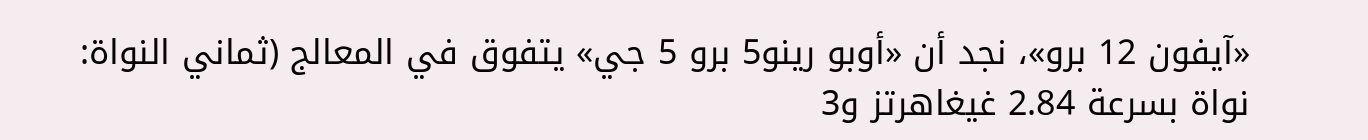«آيفون 12 برو»، نجد أن «أوبو رينو5 برو 5 جي» يتفوق في المعالج (ثماني النواة: نواة بسرعة 2.84 غيغاهرتز و3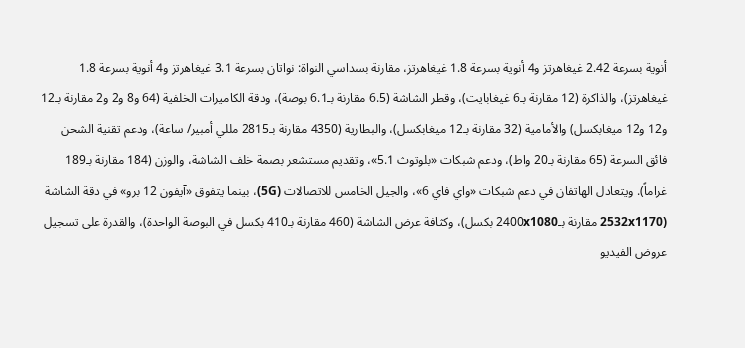أنوية بسرعة 2.42 غيغاهرتز و4 أنوية بسرعة 1.8 غيغاهرتز، مقارنة بسداسي النواة: نواتان بسرعة 3.1 غيغاهرتز و4 أنوية بسرعة 1.8 غيغاهرتز)، والذاكرة (12 مقارنة بـ6 غيغابايت)، وقطر الشاشة (6.5 مقارنة بـ6.1 بوصة)، ودقة الكاميرات الخلفية (64 و8 و2 و2 مقارنة بـ12 و12 و12 ميغابكسل) والأمامية (32 مقارنة بـ12 ميغابكسل)، والبطارية (4350 مقارنة بـ2815 مللي أمبير/ ساعة)، ودعم تقنية الشحن فائق السرعة (65 مقارنة بـ20 واط)، ودعم شبكات «بلوتوث 5.1»، وتقديم مستشعر بصمة خلف الشاشة، والوزن (184 مقارنة بـ189 غراماً). ويتعادل الهاتفان في دعم شبكات «واي فاي 6»، والجيل الخامس للاتصالات (5G)، بينما يتفوق «آيفون 12 برو» في دقة الشاشة (2532x1170 مقارنة بـ2400x1080 بكسل)، وكثافة عرض الشاشة (460 مقارنة بـ410 بكسل في البوصة الواحدة)، والقدرة على تسجيل عروض الفيديو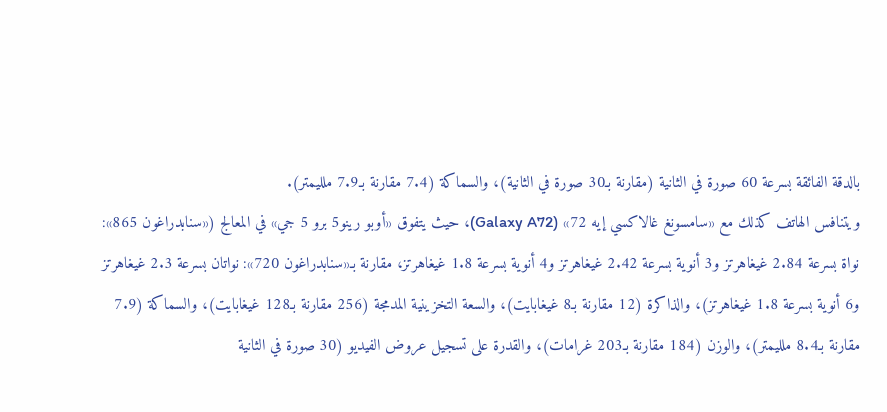بالدقة الفائقة بسرعة 60 صورة في الثانية (مقارنة بـ30 صورة في الثانية)، والسماكة (7.4 مقارنة بـ7.9 ملليمتر).
ويتنافس الهاتف كذلك مع «سامسونغ غالاكسي إيه 72» (Galaxy A72)، حيث يتفوق «أوبو رينو5 برو 5 جي» في المعالج («سنابدراغون 865»: نواة بسرعة 2.84 غيغاهرتز و3 أنوية بسرعة 2.42 غيغاهرتز و4 أنوية بسرعة 1.8 غيغاهرتز، مقارنة بـ«سنابدراغون 720»: نواتان بسرعة 2.3 غيغاهرتز و6 أنوية بسرعة 1.8 غيغاهرتز)، والذاكرة (12 مقارنة بـ8 غيغابايت)، والسعة التخزينية المدمجة (256 مقارنة بـ128 غيغابايت)، والسماكة (7.9 مقارنة بـ8.4 ملليمتر)، والوزن (184 مقارنة بـ203 غرامات)، والقدرة على تسجيل عروض الفيديو (30 صورة في الثانية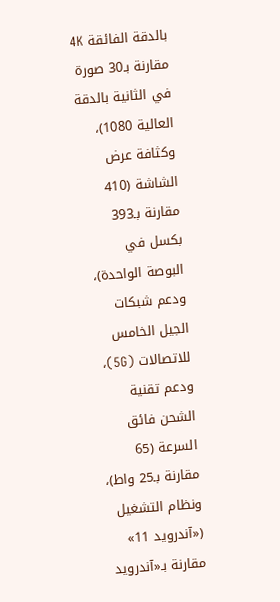بالدقة الفائقة 4K مقارنة بـ30 صورة في الثانية بالدقة العالية 1080)، وكثافة عرض الشاشة (410 مقارنة بـ393 بكسل في البوصة الواحدة)، ودعم شبكات الجيل الخامس للاتصالات (5G)، ودعم تقنية الشحن فائق السرعة (65 مقارنة بـ25 واط)، ونظام التشغيل («آندرويد 11» مقارنة بـ«آندرويد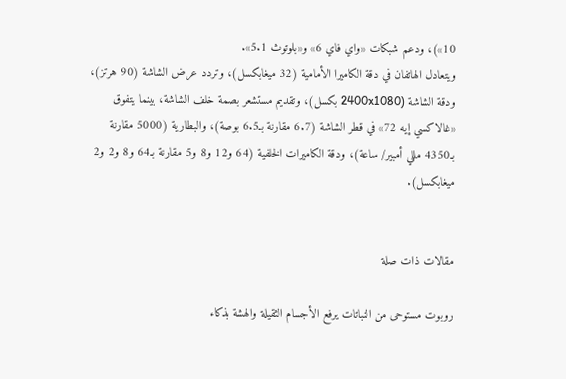10»)، ودعم شبكات «واي فاي 6» و«بلوتوث 5.1».
ويتعادل الهاتفان في دقة الكاميرا الأمامية (32 ميغابكسل)، وتردد عرض الشاشة (90 هرتز)، ودقة الشاشة (2400x1080 بكسل)، وتقديم مستشعر بصمة خلف الشاشة، بينما يتفوق «غالاكسي إيه 72» في قطر الشاشة (6.7 مقارنة بـ6.5 بوصة)، والبطارية (5000 مقارنة بـ4350 مللي أمبير/ ساعة)، ودقة الكاميرات الخلفية (64 و12 و8 و5 مقارنة بـ64 و8 و2 و2 ميغابكسل).


مقالات ذات صلة

روبوت مستوحى من النباتات يرفع الأجسام الثقيلة والهشة بذكاء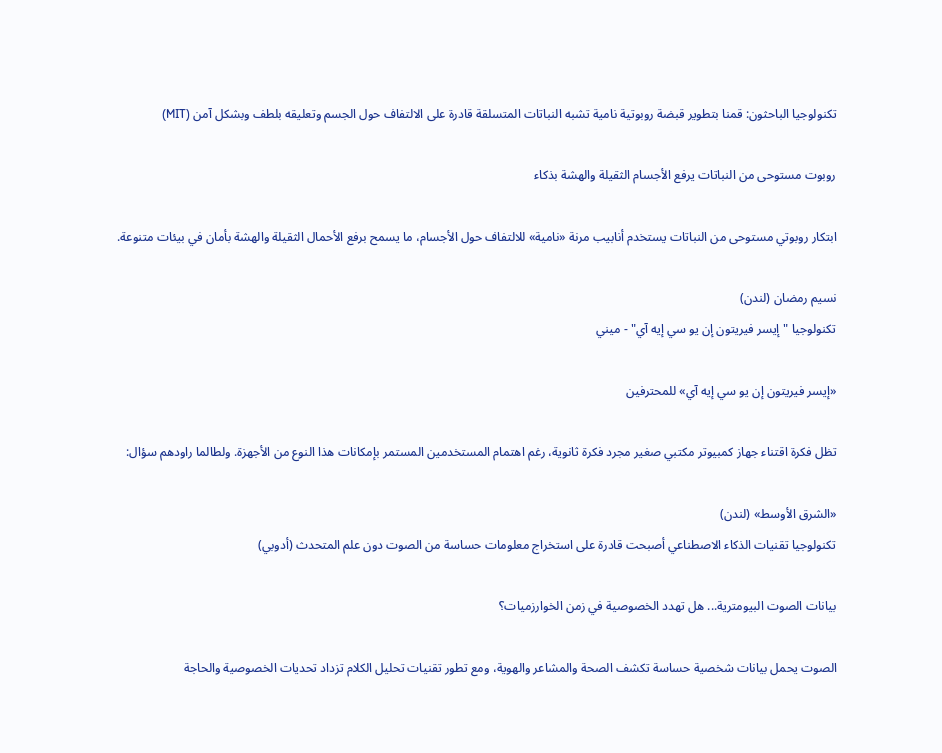تكنولوجيا الباحثون: قمنا بتطوير قبضة روبوتية نامية تشبه النباتات المتسلقة قادرة على الالتفاف حول الجسم وتعليقه بلطف وبشكل آمن (MIT)

روبوت مستوحى من النباتات يرفع الأجسام الثقيلة والهشة بذكاء

ابتكار روبوتي مستوحى من النباتات يستخدم أنابيب مرنة «نامية» للالتفاف حول الأجسام، ما يسمح برفع الأحمال الثقيلة والهشة بأمان في بيئات متنوعة.

نسيم رمضان (لندن)
تكنولوجيا "إيسر فيريتون إن يو سي إيه آي" - ميني

«إيسر فيريتون إن يو سي إيه آي» للمحترفين

تظل فكرة اقتناء جهاز كمبيوتر مكتبي صغير مجرد فكرة ثانوية، رغم اهتمام المستخدمين المستمر بإمكانات هذا النوع من الأجهزة. ولطالما راودهم سؤال:

«الشرق الأوسط» (لندن)
تكنولوجيا تقنيات الذكاء الاصطناعي أصبحت قادرة على استخراج معلومات حساسة من الصوت دون علم المتحدث (أدوبي)

بيانات الصوت البيومترية... هل تهدد الخصوصية في زمن الخوارزميات؟

الصوت يحمل بيانات شخصية حساسة تكشف الصحة والمشاعر والهوية، ومع تطور تقنيات تحليل الكلام تزداد تحديات الخصوصية والحاجة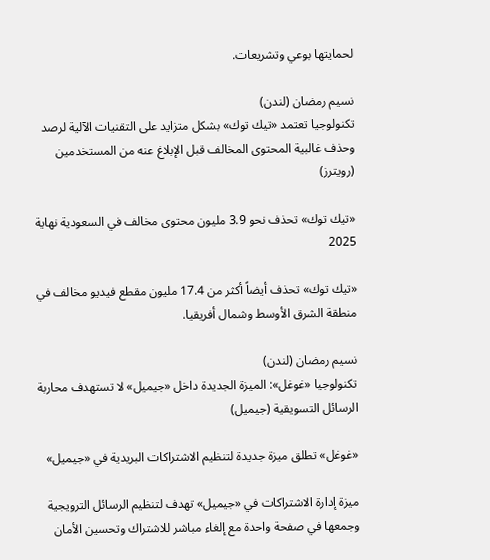لحمايتها بوعي وتشريعات.

نسيم رمضان (لندن)
تكنولوجيا تعتمد «تيك توك» بشكل متزايد على التقنيات الآلية لرصد وحذف غالبية المحتوى المخالف قبل الإبلاغ عنه من المستخدمين (رويترز)

«تيك توك» تحذف نحو 3.9 مليون محتوى مخالف في السعودية نهاية 2025

«تيك توك» تحذف أيضاً أكثر من 17.4 مليون مقطع فيديو مخالف في منطقة الشرق الأوسط وشمال أفريقيا.

نسيم رمضان (لندن)
تكنولوجيا «غوغل»: الميزة الجديدة داخل «جيميل» لا تستهدف محاربة الرسائل التسويقية (جيميل)

«غوغل» تطلق ميزة جديدة لتنظيم الاشتراكات البريدية في «جيميل»

ميزة إدارة الاشتراكات في «جيميل» تهدف لتنظيم الرسائل الترويجية وجمعها في صفحة واحدة مع إلغاء مباشر للاشتراك وتحسين الأمان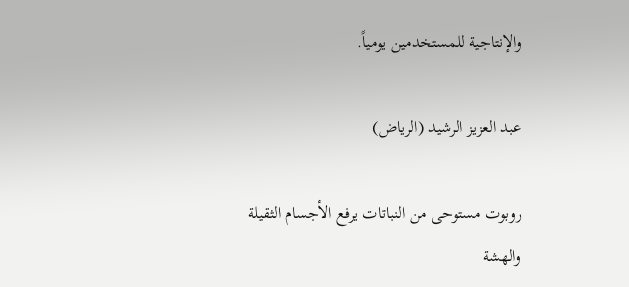والإنتاجية للمستخدمين يومياً.

عبد العزيز الرشيد (الرياض)

روبوت مستوحى من النباتات يرفع الأجسام الثقيلة والهشة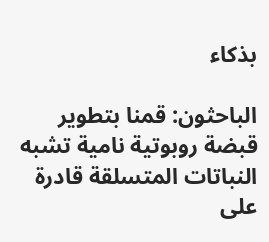بذكاء

الباحثون: قمنا بتطوير قبضة روبوتية نامية تشبه النباتات المتسلقة قادرة على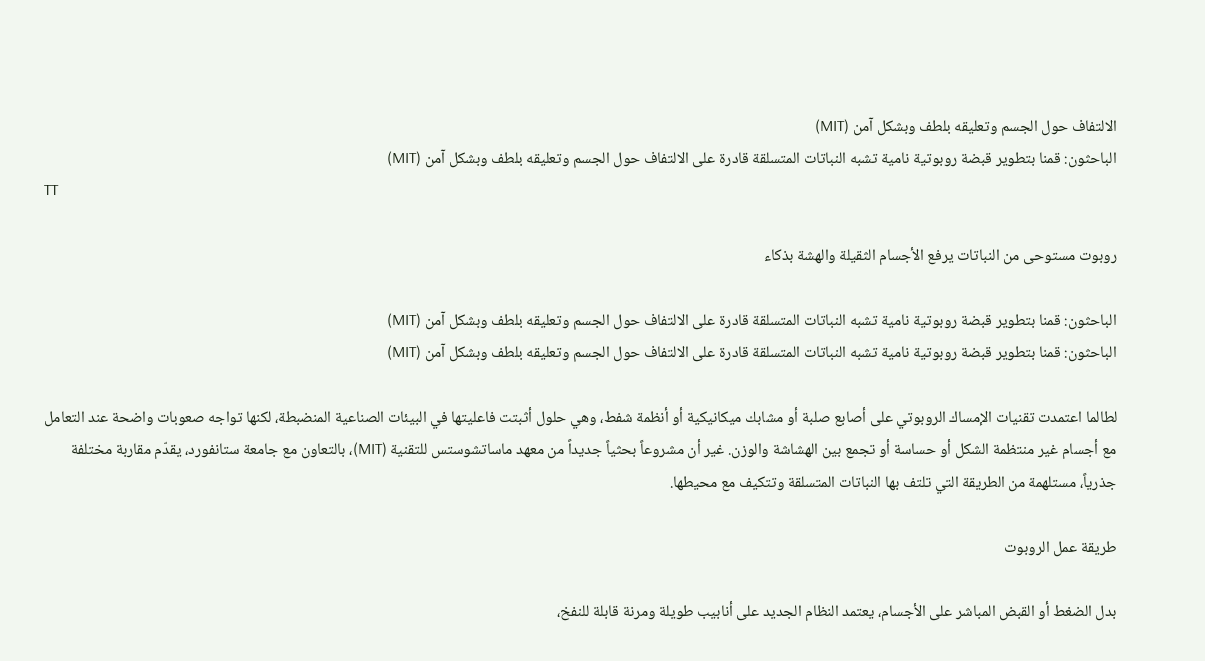الالتفاف حول الجسم وتعليقه بلطف وبشكل آمن (MIT)
الباحثون: قمنا بتطوير قبضة روبوتية نامية تشبه النباتات المتسلقة قادرة على الالتفاف حول الجسم وتعليقه بلطف وبشكل آمن (MIT)
TT

روبوت مستوحى من النباتات يرفع الأجسام الثقيلة والهشة بذكاء

الباحثون: قمنا بتطوير قبضة روبوتية نامية تشبه النباتات المتسلقة قادرة على الالتفاف حول الجسم وتعليقه بلطف وبشكل آمن (MIT)
الباحثون: قمنا بتطوير قبضة روبوتية نامية تشبه النباتات المتسلقة قادرة على الالتفاف حول الجسم وتعليقه بلطف وبشكل آمن (MIT)

لطالما اعتمدت تقنيات الإمساك الروبوتي على أصابع صلبة أو مشابك ميكانيكية أو أنظمة شفط، وهي حلول أثبتت فاعليتها في البيئات الصناعية المنضبطة، لكنها تواجه صعوبات واضحة عند التعامل مع أجسام غير منتظمة الشكل أو حساسة أو تجمع بين الهشاشة والوزن. غير أن مشروعاً بحثياً جديداً من معهد ماساتشوستس للتقنية (MIT)، بالتعاون مع جامعة ستانفورد، يقدّم مقاربة مختلفة جذرياً، مستلهمة من الطريقة التي تلتف بها النباتات المتسلقة وتتكيف مع محيطها.

طريقة عمل الروبوت

بدل الضغط أو القبض المباشر على الأجسام، يعتمد النظام الجديد على أنابيب طويلة ومرنة قابلة للنفخ،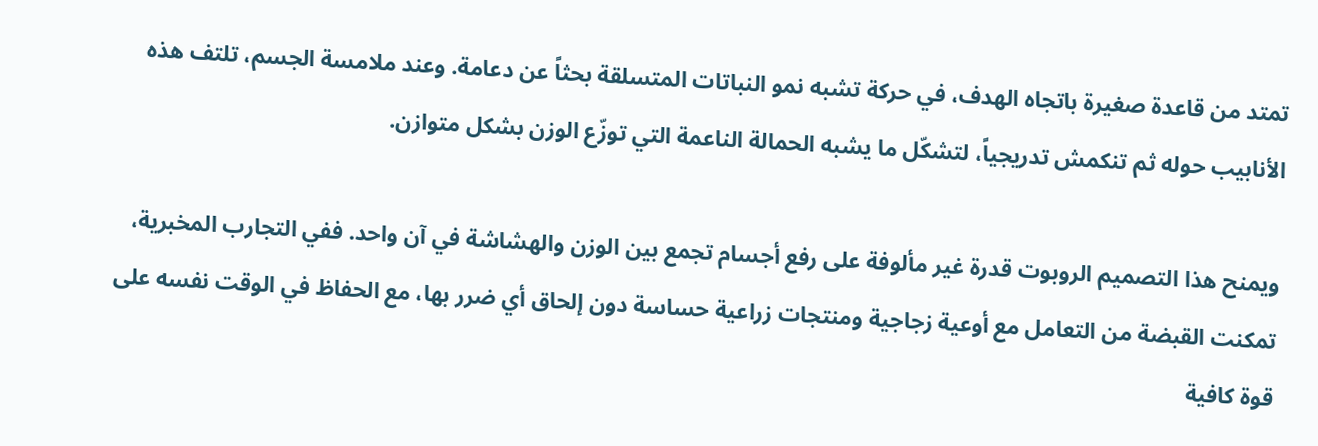تمتد من قاعدة صغيرة باتجاه الهدف، في حركة تشبه نمو النباتات المتسلقة بحثاً عن دعامة. وعند ملامسة الجسم، تلتف هذه الأنابيب حوله ثم تنكمش تدريجياً، لتشكّل ما يشبه الحمالة الناعمة التي توزّع الوزن بشكل متوازن.

ويمنح هذا التصميم الروبوت قدرة غير مألوفة على رفع أجسام تجمع بين الوزن والهشاشة في آن واحد. ففي التجارب المخبرية، تمكنت القبضة من التعامل مع أوعية زجاجية ومنتجات زراعية حساسة دون إلحاق أي ضرر بها، مع الحفاظ في الوقت نفسه على قوة كافية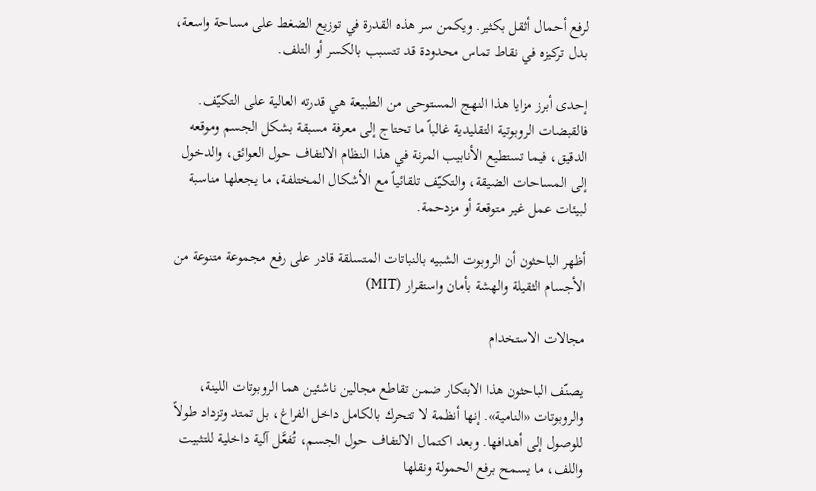لرفع أحمال أثقل بكثير. ويكمن سر هذه القدرة في توزيع الضغط على مساحة واسعة، بدل تركيزه في نقاط تماس محدودة قد تتسبب بالكسر أو التلف.

إحدى أبرز مزايا هذا النهج المستوحى من الطبيعة هي قدرته العالية على التكيّف. فالقبضات الروبوتية التقليدية غالباً ما تحتاج إلى معرفة مسبقة بشكل الجسم وموقعه الدقيق، فيما تستطيع الأنابيب المرنة في هذا النظام الالتفاف حول العوائق، والدخول إلى المساحات الضيقة، والتكيّف تلقائياً مع الأشكال المختلفة، ما يجعلها مناسبة لبيئات عمل غير متوقعة أو مزدحمة.

أظهر الباحثون أن الروبوت الشبيه بالنباتات المتسلقة قادر على رفع مجموعة متنوعة من الأجسام الثقيلة والهشة بأمان واستقرار (MIT)

مجالات الاستخدام

يصنّف الباحثون هذا الابتكار ضمن تقاطع مجالين ناشئين هما الروبوتات اللينة، والروبوتات «النامية». إنها أنظمة لا تتحرك بالكامل داخل الفراغ، بل تمتد وتزداد طولاً للوصول إلى أهدافها. وبعد اكتمال الالتفاف حول الجسم، تُفعَّل آلية داخلية للتثبيت واللف، ما يسمح برفع الحمولة ونقلها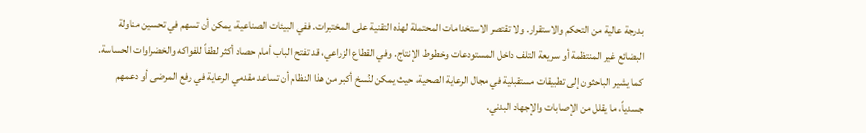بدرجة عالية من التحكم والاستقرار. ولا تقتصر الاستخدامات المحتملة لهذه التقنية على المختبرات. ففي البيئات الصناعية، يمكن أن تسهم في تحسين مناولة البضائع غير المنتظمة أو سريعة التلف داخل المستودعات وخطوط الإنتاج. وفي القطاع الزراعي، قد تفتح الباب أمام حصاد أكثر لطفاً للفواكه والخضراوات الحساسة. كما يشير الباحثون إلى تطبيقات مستقبلية في مجال الرعاية الصحية، حيث يمكن لنُسخ أكبر من هذا النظام أن تساعد مقدمي الرعاية في رفع المرضى أو دعمهم جسدياً، ما يقلل من الإصابات والإجهاد البدني.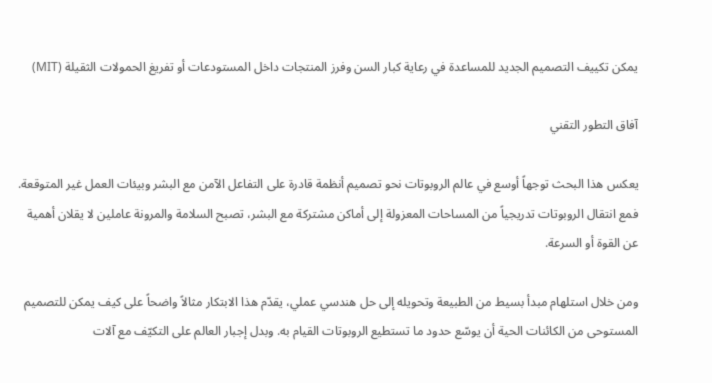يمكن تكييف التصميم الجديد للمساعدة في رعاية كبار السن وفرز المنتجات داخل المستودعات أو تفريغ الحمولات الثقيلة (MIT)

آفاق التطور التقني

يعكس هذا البحث توجهاً أوسع في عالم الروبوتات نحو تصميم أنظمة قادرة على التفاعل الآمن مع البشر وبيئات العمل غير المتوقعة. فمع انتقال الروبوتات تدريجياً من المساحات المعزولة إلى أماكن مشتركة مع البشر، تصبح السلامة والمرونة عاملين لا يقلان أهمية عن القوة أو السرعة.

ومن خلال استلهام مبدأ بسيط من الطبيعة وتحويله إلى حل هندسي عملي، يقدّم هذا الابتكار مثالاً واضحاً على كيف يمكن للتصميم المستوحى من الكائنات الحية أن يوسّع حدود ما تستطيع الروبوتات القيام به. وبدل إجبار العالم على التكيّف مع آلات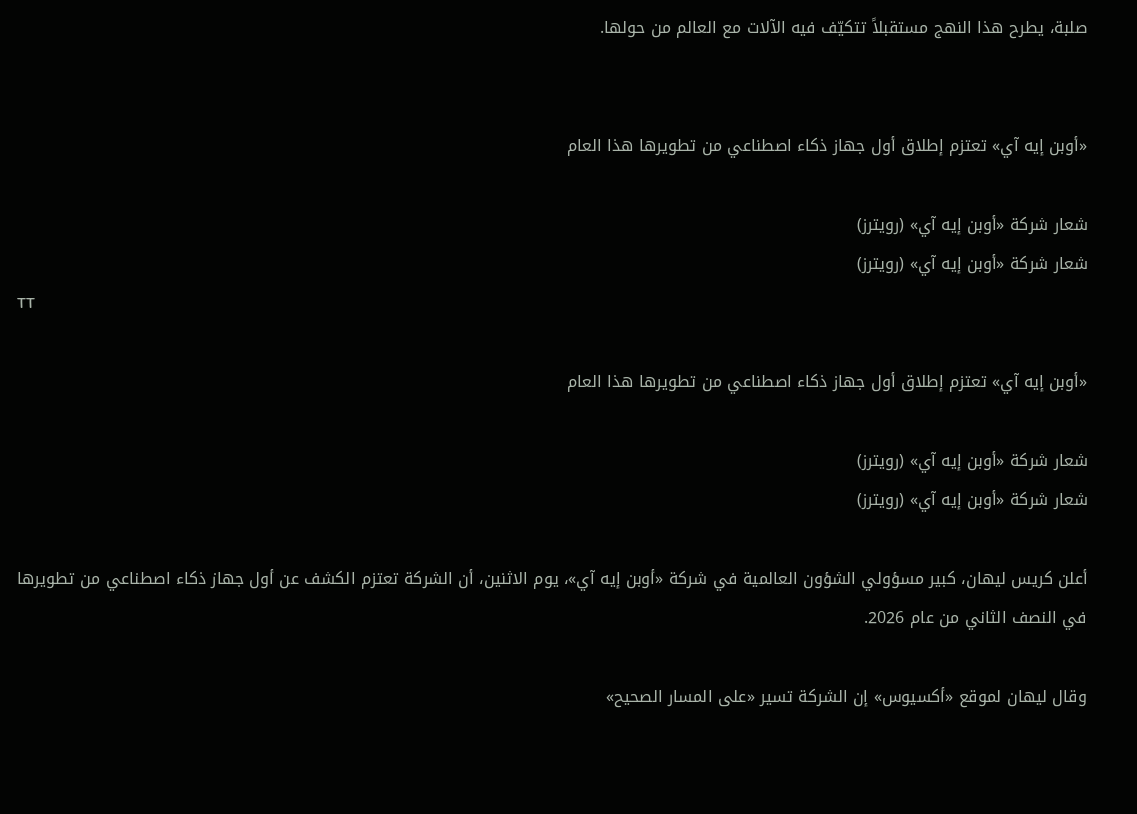صلبة، يطرح هذا النهج مستقبلاً تتكيّف فيه الآلات مع العالم من حولها.


«أوبن إيه آي» تعتزم إطلاق أول جهاز ذكاء اصطناعي من تطويرها هذا العام

شعار شركة «أوبن إيه آي» (رويترز)
شعار شركة «أوبن إيه آي» (رويترز)
TT

«أوبن إيه آي» تعتزم إطلاق أول جهاز ذكاء اصطناعي من تطويرها هذا العام

شعار شركة «أوبن إيه آي» (رويترز)
شعار شركة «أوبن إيه آي» (رويترز)

أعلن كريس ليهان، كبير مسؤولي الشؤون العالمية في شركة «أوبن إيه آي»، يوم الاثنين، أن الشركة تعتزم الكشف عن أول جهاز ذكاء اصطناعي من تطويرها في النصف الثاني من عام 2026.

وقال ليهان لموقع «أكسيوس» إن الشركة تسير «على المسار الصحيح»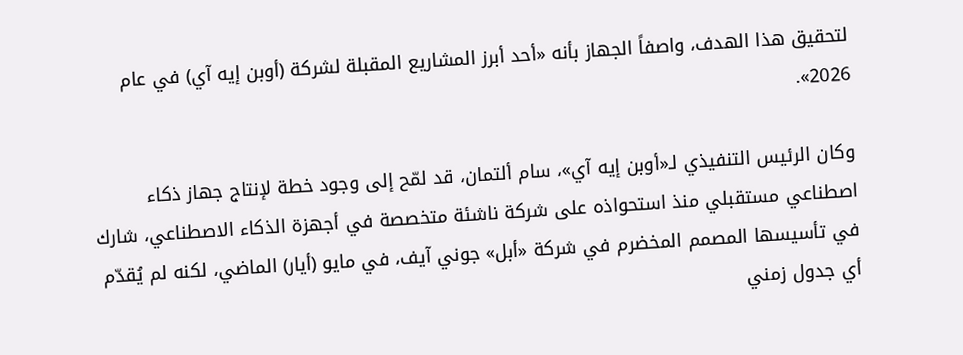لتحقيق هذا الهدف، واصفاً الجهاز بأنه «أحد أبرز المشاريع المقبلة لشركة (أوبن إيه آي) في عام 2026».

وكان الرئيس التنفيذي لـ«أوبن إيه آي»، سام ألتمان، قد لمّح إلى وجود خطة لإنتاج جهاز ذكاء اصطناعي مستقبلي منذ استحواذه على شركة ناشئة متخصصة في أجهزة الذكاء الاصطناعي، شارك في تأسيسها المصمم المخضرم في شركة «أبل» جوني آيف، في مايو (أيار) الماضي، لكنه لم يُقدّم أي جدول زمني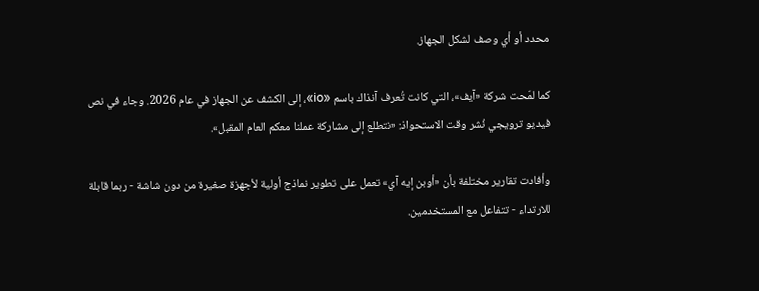محدد أو أي وصف لشكل الجهاز.

كما لمّحت شركة «آيف»، التي كانت تُعرف آنذاك باسم «io»، إلى الكشف عن الجهاز في عام 2026. وجاء في نص فيديو ترويجي نُشر وقت الاستحواذ: «نتطلع إلى مشاركة عملنا معكم العام المقبل».

وأفادت تقارير مختلفة بأن «أوبن إيه آي» تعمل على تطوير نماذج أولية لأجهزة صغيرة من دون شاشة - ربما قابلة للارتداء - تتفاعل مع المستخدمين.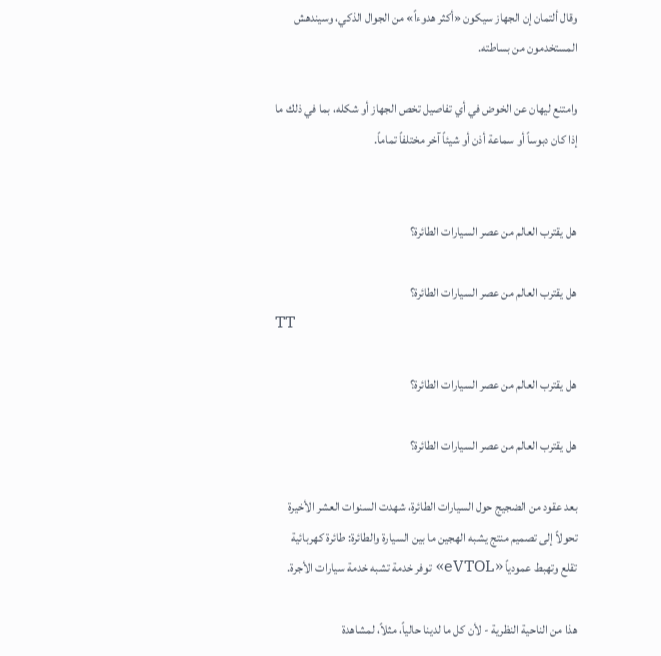وقال ألتمان إن الجهاز سيكون «أكثر هدوءاً» من الجوال الذكي، وسيندهش المستخدمون من بساطته.

وامتنع ليهان عن الخوض في أي تفاصيل تخص الجهاز أو شكله، بما في ذلك ما إذا كان دبوساً أو سماعة أذن أو شيئاً آخر مختلفاً تماماً.


هل يقترب العالم من عصر السيارات الطائرة؟

هل يقترب العالم من عصر السيارات الطائرة؟
TT

هل يقترب العالم من عصر السيارات الطائرة؟

هل يقترب العالم من عصر السيارات الطائرة؟

بعد عقود من الضجيج حول السيارات الطائرة، شهدت السنوات العشر الأخيرة تحولاً إلى تصميم منتج يشبه الهجين ما بين السيارة والطائرة: طائرة كهربائية تقلع وتهبط عمودياً «eVTOL» توفر خدمة تشبه خدمة سيارات الأجرة.

هذا من الناحية النظرية - لأن كل ما لدينا حالياً، مثلاً، لمشاهدة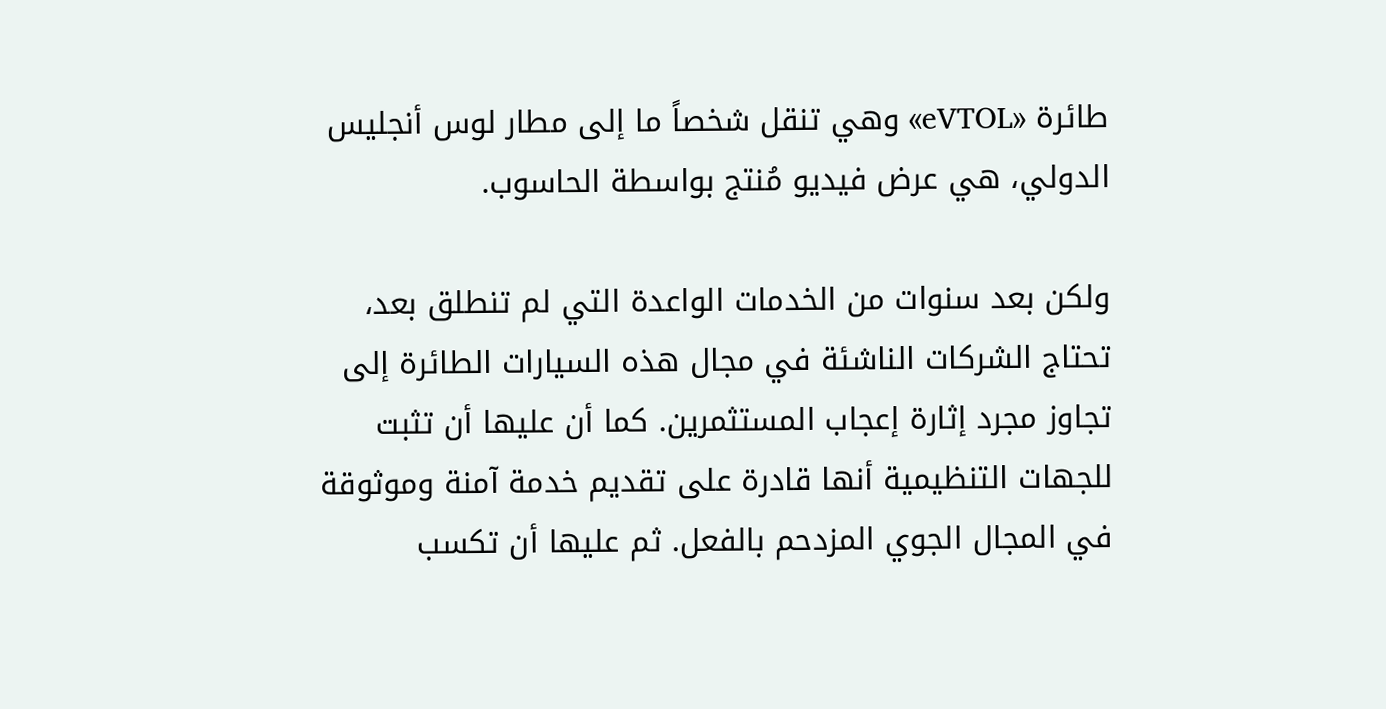طائرة «eVTOL» وهي تنقل شخصاً ما إلى مطار لوس أنجليس الدولي، هي عرض فيديو مُنتج بواسطة الحاسوب.

ولكن بعد سنوات من الخدمات الواعدة التي لم تنطلق بعد، تحتاج الشركات الناشئة في مجال هذه السيارات الطائرة إلى تجاوز مجرد إثارة إعجاب المستثمرين. كما أن عليها أن تثبت للجهات التنظيمية أنها قادرة على تقديم خدمة آمنة وموثوقة في المجال الجوي المزدحم بالفعل. ثم عليها أن تكسب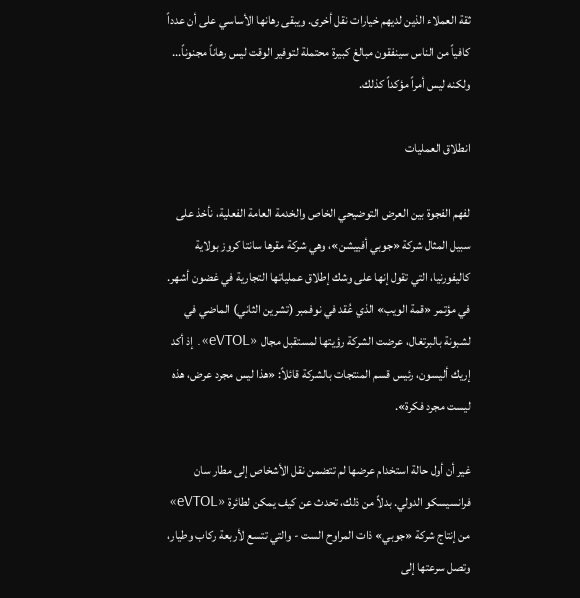ثقة العملاء الذين لديهم خيارات نقل أخرى. ويبقى رهانها الأساسي على أن عدداً كافياً من الناس سينفقون مبالغ كبيرة محتملة لتوفير الوقت ليس رهاناً مجنوناً... ولكنه ليس أمراً مؤكداً كذلك.

انطلاق العمليات

لفهم الفجوة بين العرض التوضيحي الخاص والخدمة العامة الفعلية، نأخذ على سبيل المثال شركة «جوبي أفييشن»، وهي شركة مقرها سانتا كروز بولاية كاليفورنيا، التي تقول إنها على وشك إطلاق عملياتها التجارية في غضون أشهر. في مؤتمر «قمة الويب» الذي عُقد في نوفمبر (تشرين الثاني) الماضي في لشبونة بالبرتغال، عرضت الشركة رؤيتها لمستقبل مجال «eVTOL». إذ أكد إريك أليسون، رئيس قسم المنتجات بالشركة قائلاً: «هذا ليس مجرد عرض، هذه ليست مجرد فكرة».

غير أن أول حالة استخدام عرضها لم تتضمن نقل الأشخاص إلى مطار سان فرانسيسكو الدولي. بدلاً من ذلك، تحدث عن كيف يمكن لطائرة «eVTOL» من إنتاج شركة «جوبي» ذات المراوح الست - والتي تتسع لأربعة ركاب وطيار، وتصل سرعتها إلى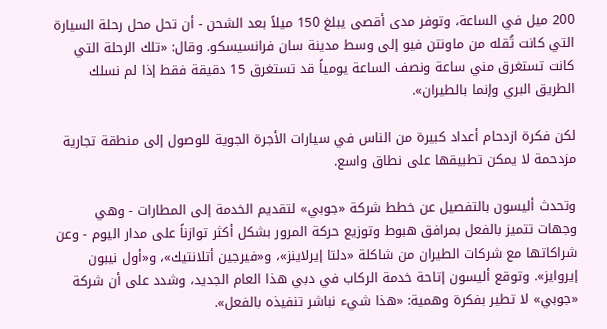200 ميل في الساعة، وتوفر مدى أقصى يبلغ 150 ميلاً بعد الشحن - أن تحل محل رحلة السيارة التي كانت تُقله من ماونتن فيو إلى وسط مدينة سان فرانسيسكو. وقال: «تلك الرحلة التي كانت تستغرق مني ساعة ونصف الساعة يومياً قد تستغرق 15 دقيقة فقط إذا لم نسلك الطريق البري وإنما بالطيران».

لكن فكرة ازدحام أعداد كبيرة من الناس في سيارات الأجرة الجوية للوصول إلى منطقة تجارية مزدحمة لا يمكن تطبيقها على نطاق واسع.

وتحدث أليسون بالتفصيل عن خطط شركة «جوبي» لتقديم الخدمة إلى المطارات - وهي وجهات تتميز بالفعل بمرافق هبوط وتوزيع حركة المرور بشكل أكثر توازناً على مدار اليوم - وعن شراكاتها مع شركات الطيران من شاكلة «دلتا إيرلاينز»، و«فيرجين أتلانتيك»، و«أول نيبون إيروايز». وتوقع أليسون إتاحة خدمة الركاب في دبي هذا العام الجديد، وشدد على أن شركة «جوبي» لا تطير بفكرة وهمية: «هذا شيء نباشر تنفيذه بالفعل».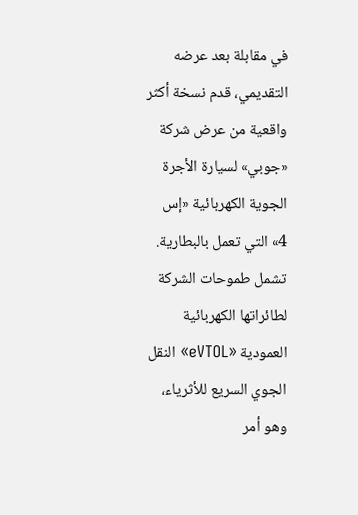في مقابلة بعد عرضه التقديمي، قدم نسخة أكثر واقعية من عرض شركة «جوبي» لسيارة الأجرة الجوية الكهربائية «إس 4» التي تعمل بالبطارية. تشمل طموحات الشركة لطائراتها الكهربائية العمودية «eVTOL» النقل الجوي السريع للأثرياء، وهو أمر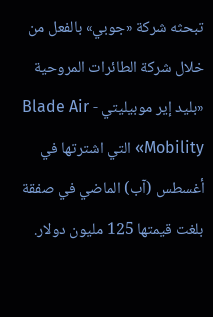تبحثه شركة «جوبي» بالفعل من خلال شركة الطائرات المروحية «بليد إير موبيليتي - Blade Air Mobility» التي اشترتها في أغسطس (آب) الماضي في صفقة بلغت قيمتها 125 مليون دولار.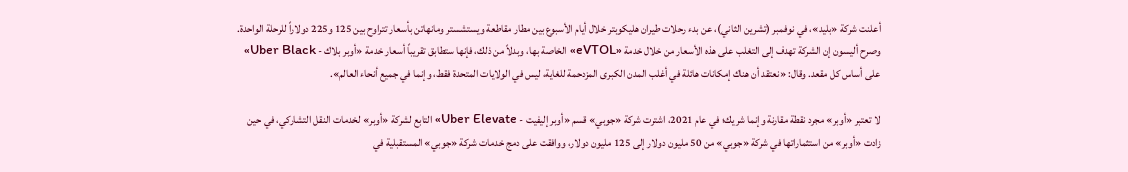أعلنت شركة «بليد»، في نوفمبر (تشرين الثاني)، عن بدء رحلات طيران هليكوبتر خلال أيام الأسبوع بين مطار مقاطعة ويستشستر ومانهاتن بأسعار تتراوح بين 125 و225 دولاراً للرحلة الواحدة. وصرح أليسون إن الشركة تهدف إلى التغلب على هذه الأسعار من خلال خدمة «eVTOL» الخاصة بها، وبدلاً من ذلك، فإنها ستطابق تقريباً أسعار خدمة «أوبر بلاك - Uber Black» على أساس كل مقعد. وقال: «نعتقد أن هناك إمكانات هائلة في أغلب المدن الكبرى المزدحمة للغاية، ليس في الولايات المتحدة فقط، وإنما في جميع أنحاء العالم».

لا تعتبر «أوبر» مجرد نقطة مقارنة وإنما شريك؛ في عام 2021، اشترت شركة «جوبي» قسم «أوبر إليفيت - Uber Elevate» التابع لشركة «أوبر» لخدمات النقل التشاركي، في حين زادت «أوبر» من استثماراتها في شركة «جوبي» من 50 مليون دولار إلى 125 مليون دولار، ووافقت على دمج خدمات شركة «جوبي» المستقبلية في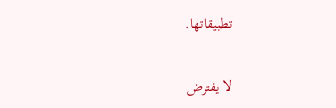تطبيقاتها.

لا يفترض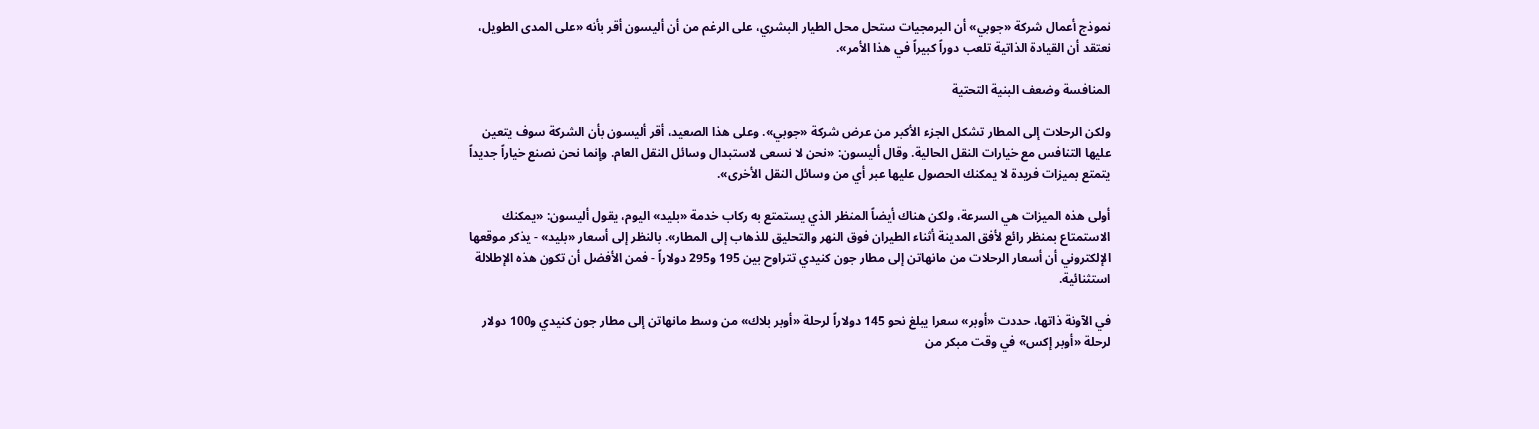نموذج أعمال شركة «جوبي» أن البرمجيات ستحل محل الطيار البشري، على الرغم من أن أليسون أقر بأنه «على المدى الطويل، نعتقد أن القيادة الذاتية تلعب دوراً كبيراً في هذا الأمر».

المنافسة وضعف البنية التحتية

ولكن الرحلات إلى المطار تشكل الجزء الأكبر من عرض شركة «جوبي». وعلى هذا الصعيد، أقر أليسون بأن الشركة سوف يتعين عليها التنافس مع خيارات النقل الحالية. وقال أليسون: «نحن لا نسعى لاستبدال وسائل النقل العام. وإنما نحن نصنع خياراً جديداً يتمتع بميزات فريدة لا يمكنك الحصول عليها عبر أي من وسائل النقل الأخرى».

أولى هذه الميزات هي السرعة، ولكن هناك أيضاً المنظر الذي يستمتع به ركاب خدمة «بليد» اليوم، يقول أليسون: «يمكنك الاستمتاع بمنظر رائع لأفق المدينة أثناء الطيران فوق النهر والتحليق للذهاب إلى المطار». بالنظر إلى أسعار «بليد» - يذكر موقعها الإلكتروني أن أسعار الرحلات من مانهاتن إلى مطار جون كنيدي تتراوح بين 195 و295 دولاراً - فمن الأفضل أن تكون هذه الإطلالة استثنائية.

في الآونة ذاتها، حددت «أوبر» سعرا يبلغ نحو 145 دولاراً لرحلة «أوبر بلاك» من وسط مانهاتن إلى مطار جون كنيدي و100 دولار لرحلة «أوبر إكس» في وقت مبكر من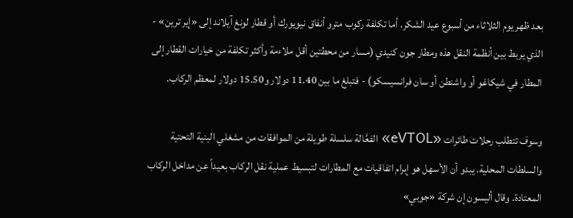بعد ظهر يوم الثلاثاء من أسبوع عيد الشكر. أما تكلفة ركوب مترو أنفاق نيويورك أو قطار لونغ آيلاند إلى «إير ترين» - الذي يربط بين أنظمة النقل هذه ومطار جون كنيدي (مسار من محطتين أقل ملاءمة وأكثر تكلفة من خيارات القطار إلى المطار في شيكاغو أو واشنطن أو سان فرانسيسكو) - فتبلغ ما بين 11.40 دولار و15.50 دولار لمعظم الركاب.

وسوف تتطلب رحلات طائرات «eVTOL» الفعَّالة سلسلة طويلة من الموافقات من مشغلي البنية التحتية والسلطات المحلية. يبدو أن الأسهل هو إبرام اتفاقيات مع المطارات لتبسيط عملية نقل الركاب بعيداً عن مداخل الركاب المعتادة. وقال أليسون إن شركة «جوبي»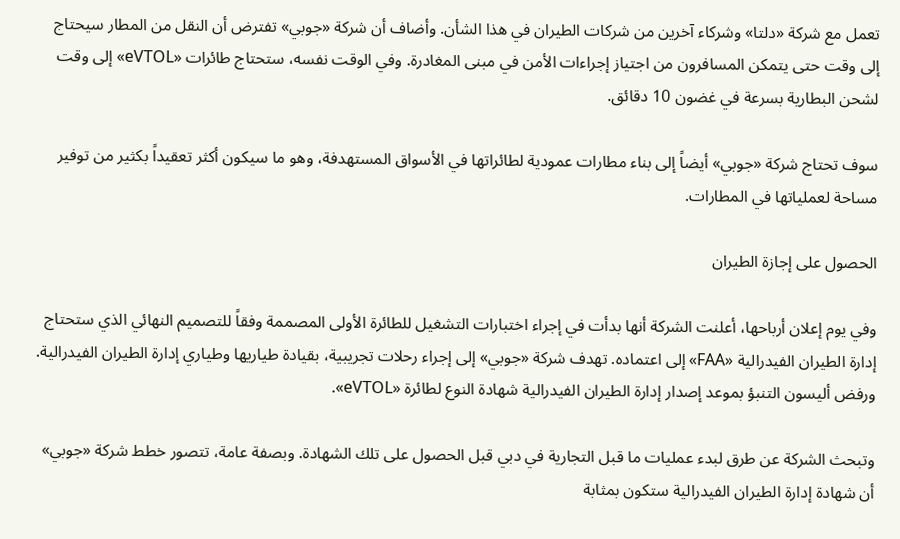تعمل مع شركة «دلتا» وشركاء آخرين من شركات الطيران في هذا الشأن. وأضاف أن شركة «جوبي» تفترض أن النقل من المطار سيحتاج إلى وقت حتى يتمكن المسافرون من اجتياز إجراءات الأمن في مبنى المغادرة. وفي الوقت نفسه، ستحتاج طائرات «eVTOL» إلى وقت لشحن البطارية بسرعة في غضون 10 دقائق.

سوف تحتاج شركة «جوبي» أيضاً إلى بناء مطارات عمودية لطائراتها في الأسواق المستهدفة، وهو ما سيكون أكثر تعقيداً بكثير من توفير مساحة لعملياتها في المطارات.

الحصول على إجازة الطيران

وفي يوم إعلان أرباحها، أعلنت الشركة أنها بدأت في إجراء اختبارات التشغيل للطائرة الأولى المصممة وفقاً للتصميم النهائي الذي ستحتاج إدارة الطيران الفيدرالية «FAA» إلى اعتماده. تهدف شركة «جوبي» إلى إجراء رحلات تجريبية، بقيادة طياريها وطياري إدارة الطيران الفيدرالية. ورفض أليسون التنبؤ بموعد إصدار إدارة الطيران الفيدرالية شهادة النوع لطائرة «eVTOL».

وتبحث الشركة عن طرق لبدء عمليات ما قبل التجارية في دبي قبل الحصول على تلك الشهادة. وبصفة عامة، تتصور خطط شركة «جوبي» أن شهادة إدارة الطيران الفيدرالية ستكون بمثابة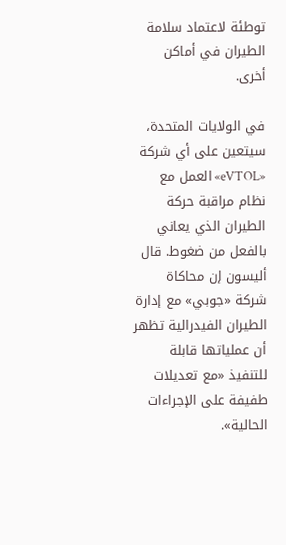توطئة لاعتماد سلامة الطيران في أماكن أخرى.

في الولايات المتحدة، سيتعين على أي شركة «eVTOL» العمل مع نظام مراقبة حركة الطيران الذي يعاني بالفعل من ضغوط. قال أليسون إن محاكاة شركة «جوبي» مع إدارة الطيران الفيدرالية تظهر أن عملياتها قابلة للتنفيذ «مع تعديلات طفيفة على الإجراءات الحالية».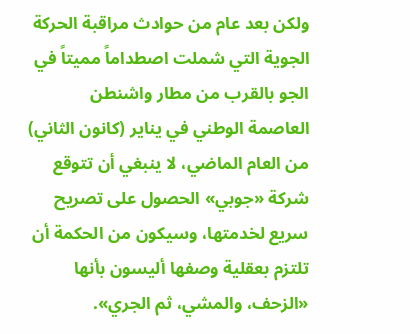ولكن بعد عام من حوادث مراقبة الحركة الجوية التي شملت اصطداماً مميتاً في الجو بالقرب من مطار واشنطن العاصمة الوطني في يناير (كانون الثاني) من العام الماضي، لا ينبغي أن تتوقع شركة «جوبي» الحصول على تصريح سريع لخدمتها، وسيكون من الحكمة أن تلتزم بعقلية وصفها أليسون بأنها «الزحف، والمشي، ثم الجري».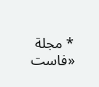* مجلة «فاست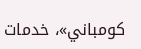كومباني»، خدمات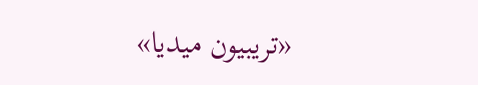«تريبيون ميديا»